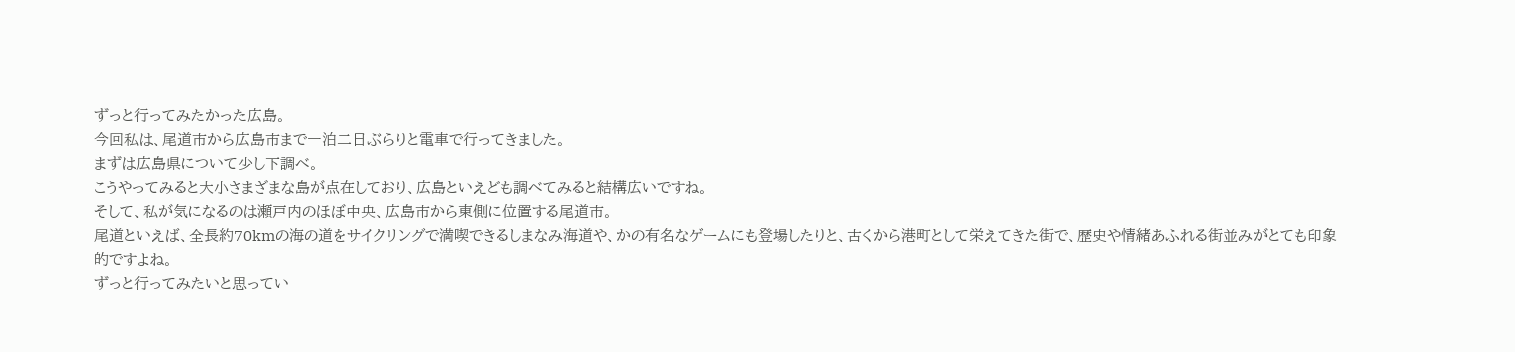ずっと行ってみたかった広島。
今回私は、尾道市から広島市まで一泊二日ぶらりと電車で行ってきました。
まずは広島県について少し下調べ。
こうやってみると大小さまざまな島が点在しており、広島といえども調べてみると結構広いですね。
そして、私が気になるのは瀬戸内のほぼ中央、広島市から東側に位置する尾道市。
尾道といえば、全長約70kmの海の道をサイクリングで満喫できるしまなみ海道や、かの有名なゲームにも登場したりと、古くから港町として栄えてきた街で、歴史や情緒あふれる街並みがとても印象的ですよね。
ずっと行ってみたいと思ってい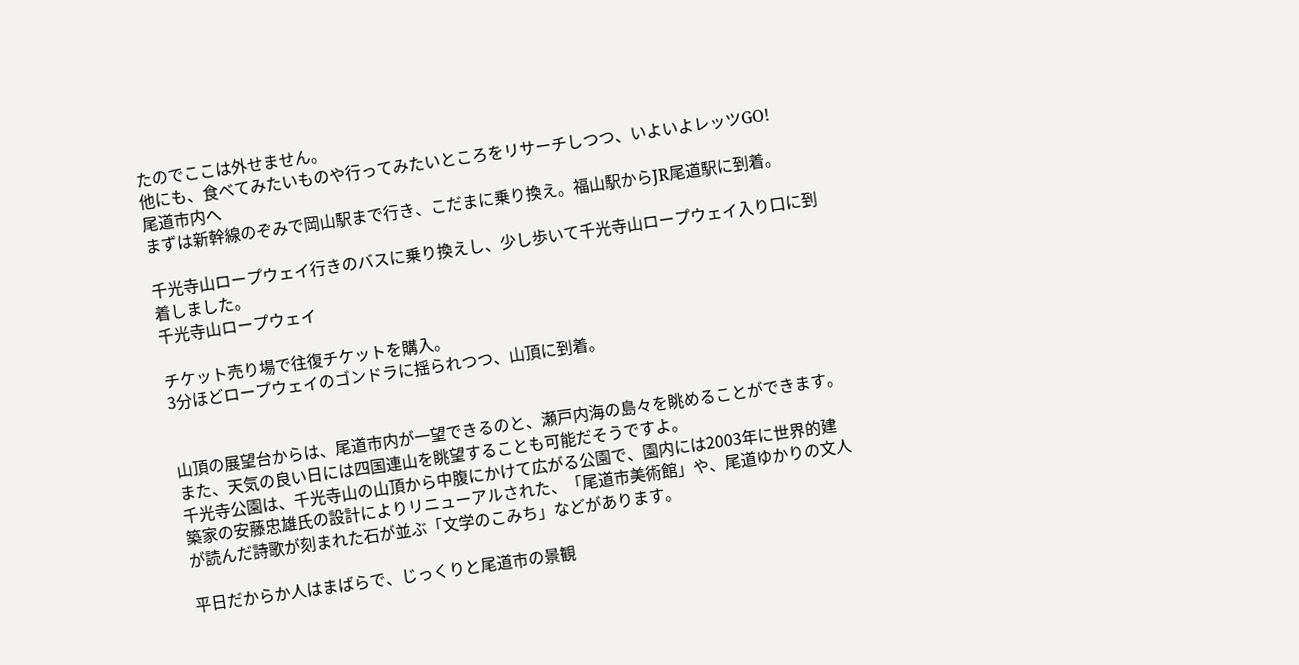たのでここは外せません。
他にも、食べてみたいものや行ってみたいところをリサーチしつつ、いよいよレッツGO!
尾道市内へ
まずは新幹線のぞみで岡山駅まで行き、こだまに乗り換え。福山駅からJR尾道駅に到着。

千光寺山ロープウェイ行きのバスに乗り換えし、少し歩いて千光寺山ロープウェイ入り口に到着しました。
千光寺山ロープウェイ

チケット売り場で往復チケットを購入。
3分ほどロープウェイのゴンドラに揺られつつ、山頂に到着。


山頂の展望台からは、尾道市内が一望できるのと、瀬戸内海の島々を眺めることができます。
また、天気の良い日には四国連山を眺望することも可能だそうですよ。
千光寺公園は、千光寺山の山頂から中腹にかけて広がる公園で、園内には2003年に世界的建築家の安藤忠雄氏の設計によりリニューアルされた、「尾道市美術館」や、尾道ゆかりの文人が読んだ詩歌が刻まれた石が並ぶ「文学のこみち」などがあります。

平日だからか人はまばらで、じっくりと尾道市の景観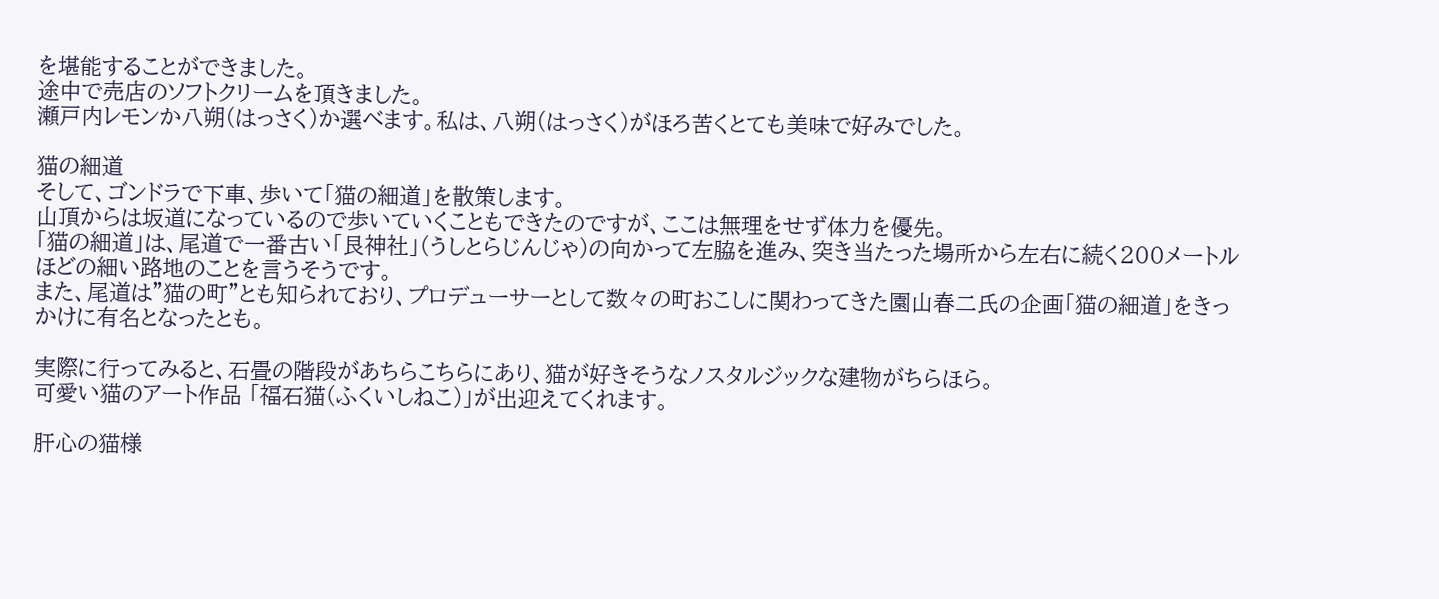を堪能することができました。
途中で売店のソフトクリームを頂きました。
瀬戸内レモンか八朔(はっさく)か選べます。私は、八朔(はっさく)がほろ苦くとても美味で好みでした。

猫の細道
そして、ゴンドラで下車、歩いて「猫の細道」を散策します。
山頂からは坂道になっているので歩いていくこともできたのですが、ここは無理をせず体力を優先。
「猫の細道」は、尾道で一番古い「艮神社」(うしとらじんじゃ)の向かって左脇を進み、突き当たった場所から左右に続く200メートルほどの細い路地のことを言うそうです。
また、尾道は”猫の町”とも知られており、プロデューサーとして数々の町おこしに関わってきた園山春二氏の企画「猫の細道」をきっかけに有名となったとも。

実際に行ってみると、石畳の階段があちらこちらにあり、猫が好きそうなノスタルジックな建物がちらほら。
可愛い猫のアート作品 「福石猫(ふくいしねこ)」が出迎えてくれます。

肝心の猫様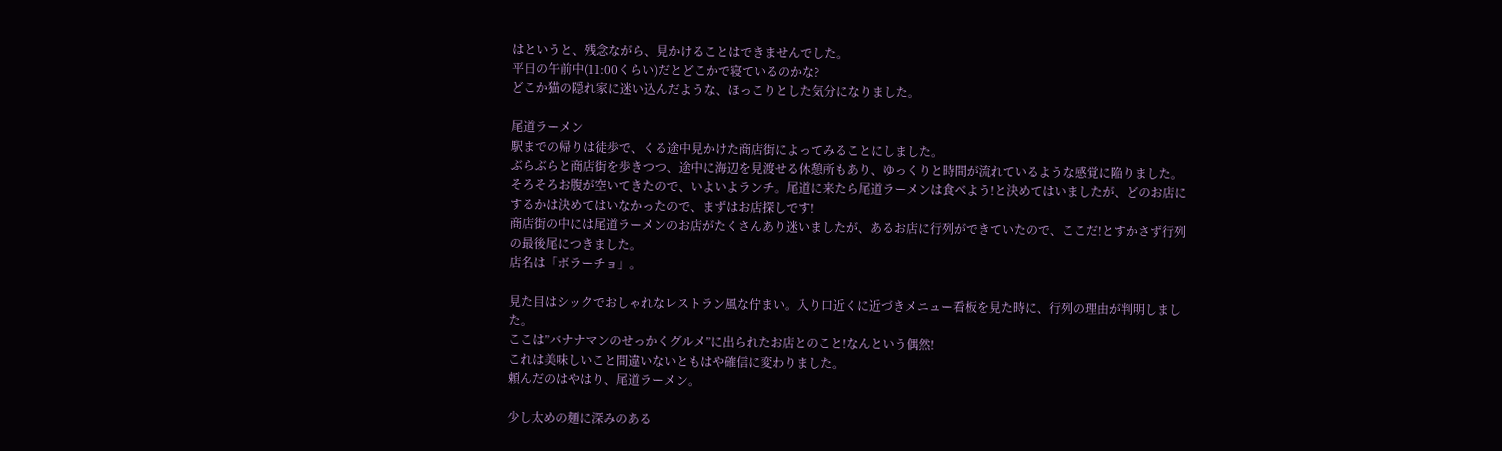はというと、残念ながら、見かけることはできませんでした。
平日の午前中(11:00くらい)だとどこかで寝ているのかな?
どこか猫の隠れ家に迷い込んだような、ほっこりとした気分になりました。

尾道ラーメン
駅までの帰りは徒歩で、くる途中見かけた商店街によってみることにしました。
ぶらぶらと商店街を歩きつつ、途中に海辺を見渡せる休憩所もあり、ゆっくりと時間が流れているような感覚に陥りました。
そろそろお腹が空いてきたので、いよいよランチ。尾道に来たら尾道ラーメンは食べよう!と決めてはいましたが、どのお店にするかは決めてはいなかったので、まずはお店探しです!
商店街の中には尾道ラーメンのお店がたくさんあり迷いましたが、あるお店に行列ができていたので、ここだ!とすかさず行列の最後尾につきました。
店名は「ボラーチョ」。

見た目はシックでおしゃれなレストラン風な佇まい。入り口近くに近づきメニュー看板を見た時に、行列の理由が判明しました。
ここは”バナナマンのせっかくグルメ”に出られたお店とのこと!なんという偶然!
これは美味しいこと間違いないともはや確信に変わりました。
頼んだのはやはり、尾道ラーメン。

少し太めの麺に深みのある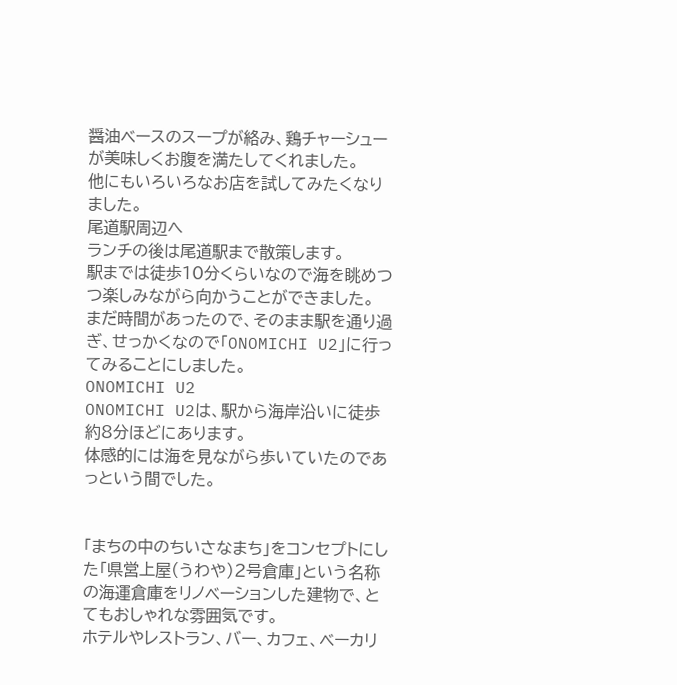醤油ベースのスープが絡み、鶏チャーシューが美味しくお腹を満たしてくれました。
他にもいろいろなお店を試してみたくなりました。
尾道駅周辺へ
ランチの後は尾道駅まで散策します。
駅までは徒歩10分くらいなので海を眺めつつ楽しみながら向かうことができました。
まだ時間があったので、そのまま駅を通り過ぎ、せっかくなので「ONOMICHI U2」に行ってみることにしました。
ONOMICHI U2
ONOMICHI U2は、駅から海岸沿いに徒歩約8分ほどにあります。
体感的には海を見ながら歩いていたのであっという間でした。


「まちの中のちいさなまち」をコンセプトにした「県営上屋(うわや)2号倉庫」という名称の海運倉庫をリノベーションした建物で、とてもおしゃれな雰囲気です。
ホテルやレストラン、バー、カフェ、ベーカリ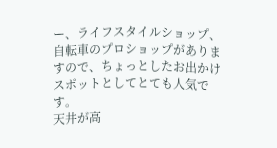ー、ライフスタイルショップ、自転車のプロショップがありますので、ちょっとしたお出かけスポットとしてとても人気です。
天井が高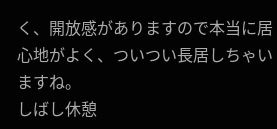く、開放感がありますので本当に居心地がよく、ついつい長居しちゃいますね。
しばし休憩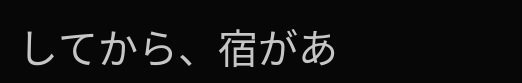してから、宿があ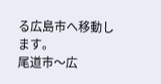る広島市へ移動します。
尾道市〜広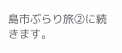島市ぶらり旅②に続きます。